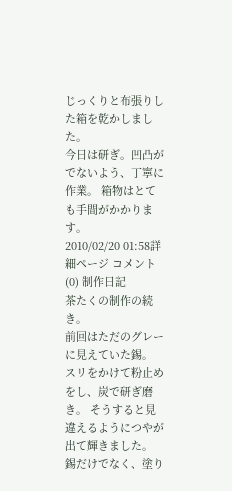じっくりと布張りした箱を乾かしました。
今日は研ぎ。凹凸がでないよう、丁寧に作業。 箱物はとても手間がかかります。
2010/02/20 01:58詳細ページ コメント (0) 制作日記
茶たくの制作の続き。
前回はただのグレーに見えていた錫。 スリをかけて粉止めをし、炭で研ぎ磨き。 そうすると見違えるようにつやが出て輝きました。
錫だけでなく、塗り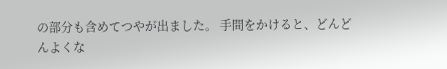の部分も含めてつやが出ました。 手間をかけると、どんどんよくな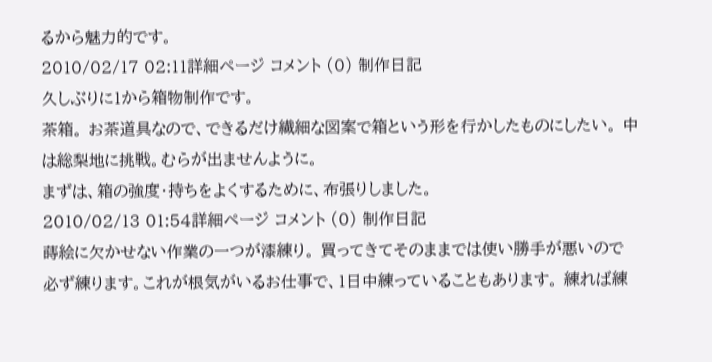るから魅力的です。
2010/02/17 02:11詳細ページ コメント (0) 制作日記
久しぶりに1から箱物制作です。
茶箱。 お茶道具なので、できるだけ繊細な図案で箱という形を行かしたものにしたい。 中は総梨地に挑戦。むらが出ませんように。
まずは、箱の強度・持ちをよくするために、布張りしました。
2010/02/13 01:54詳細ページ コメント (0) 制作日記
蒔絵に欠かせない作業の一つが漆練り。 買ってきてそのままでは使い勝手が悪いので 必ず練ります。これが根気がいるお仕事で、1日中練っていることもあります。 練れば練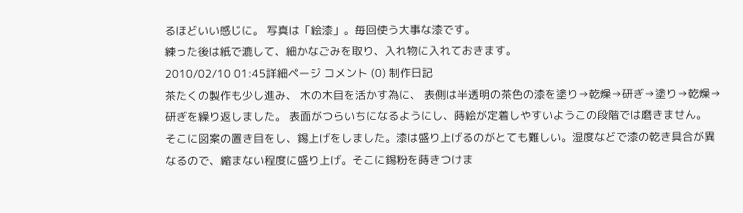るほどいい感じに。 写真は「絵漆」。毎回使う大事な漆です。
練った後は紙で漉して、細かなごみを取り、入れ物に入れておきます。
2010/02/10 01:45詳細ページ コメント (0) 制作日記
茶たくの製作も少し進み、 木の木目を活かす為に、 表側は半透明の茶色の漆を塗り→乾燥→研ぎ→塗り→乾燥→研ぎを繰り返しました。 表面がつらいちになるようにし、蒔絵が定着しやすいようこの段階では磨きません。
そこに図案の置き目をし、錫上げをしました。漆は盛り上げるのがとても難しい。湿度などで漆の乾き具合が異なるので、縮まない程度に盛り上げ。そこに錫粉を蒔きつけま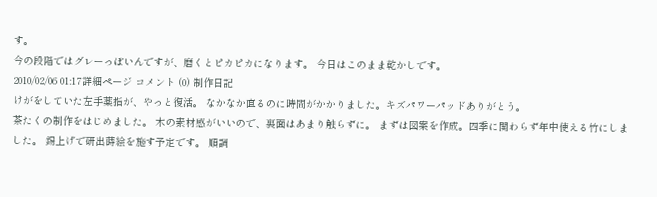す。
今の段階ではグレーっぽいんですが、磨くとピカピカになります。 今日はこのまま乾かしです。
2010/02/06 01:17詳細ページ コメント (0) 制作日記
けがをしていた左手薬指が、やっと復活。 なかなか直るのに時間がかかりました。キズパワーパッドありがとう。
茶たくの制作をはじめました。 木の素材感がいいので、裏面はあまり触らずに。 まずは図案を作成。四季に関わらず年中使える竹にしました。 錫上げで研出蒔絵を施す予定です。 順調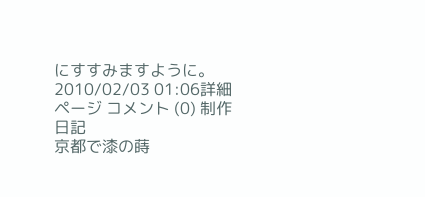にすすみますように。
2010/02/03 01:06詳細ページ コメント (0) 制作日記
京都で漆の蒔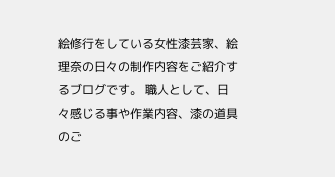絵修行をしている女性漆芸家、絵理奈の日々の制作内容をご紹介するブログです。 職人として、日々感じる事や作業内容、漆の道具のご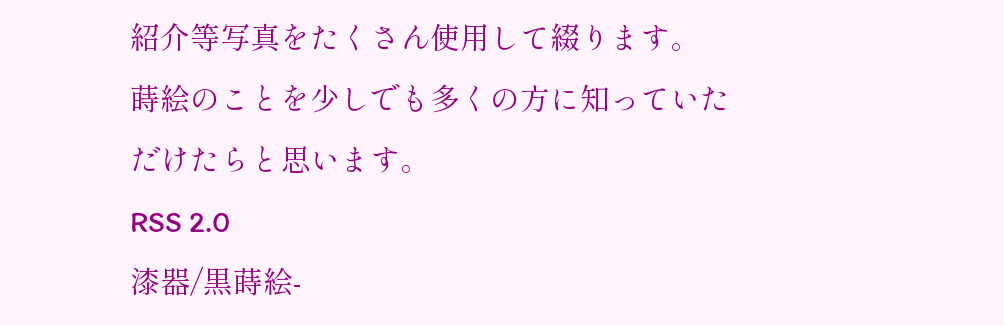紹介等写真をたくさん使用して綴ります。 蒔絵のことを少しでも多くの方に知っていただけたらと思います。
RSS 2.0
漆器/黒蒔絵-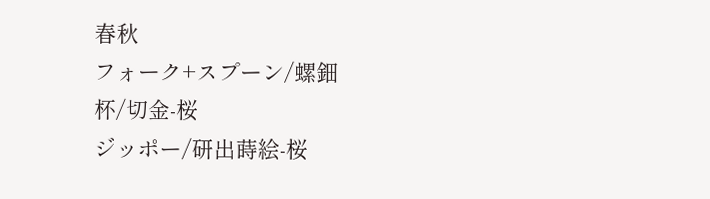春秋
フォーク+スプーン/螺鈿
杯/切金-桜
ジッポー/研出蒔絵-桜